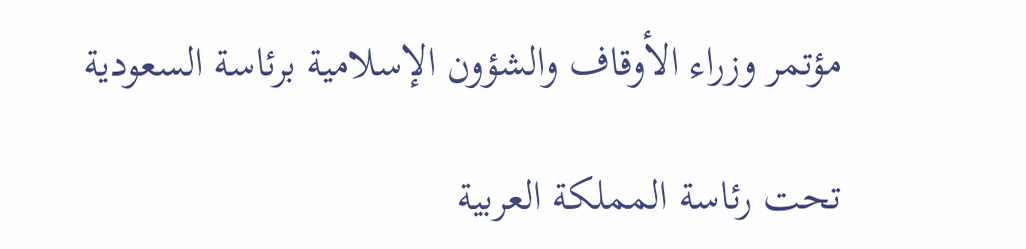مؤتمر وزراء الأوقاف والشؤون الإسلامية برئاسة السعودية

تحت رئاسة المملكة العربية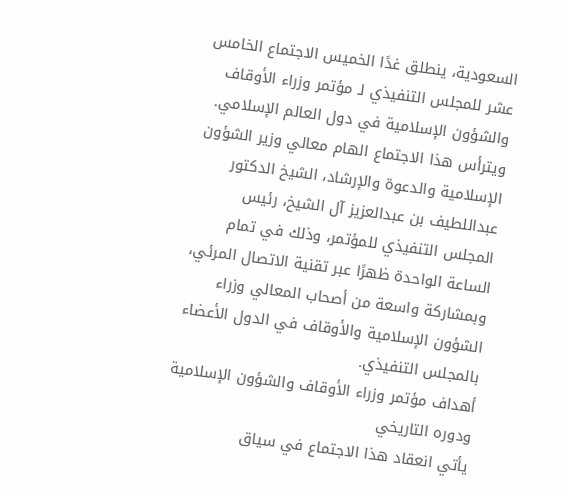السعودية، ينطلق غدًا الخميس الاجتماع الخامس عشر للمجلس التنفيذي لـ مؤتمر وزراء الأوقاف والشؤون الإسلامية في دول العالم الإسلامي. ويترأس هذا الاجتماع الهام معالي وزير الشؤون الإسلامية والدعوة والإرشاد، الشيخ الدكتور عبداللطيف بن عبدالعزيز آل الشيخ، رئيس المجلس التنفيذي للمؤتمر، وذلك في تمام الساعة الواحدة ظهرًا عبر تقنية الاتصال المرئي، وبمشاركة واسعة من أصحاب المعالي وزراء الشؤون الإسلامية والأوقاف في الدول الأعضاء بالمجلس التنفيذي.
أهداف مؤتمر وزراء الأوقاف والشؤون الإسلامية ودوره التاريخي
يأتي انعقاد هذا الاجتماع في سياق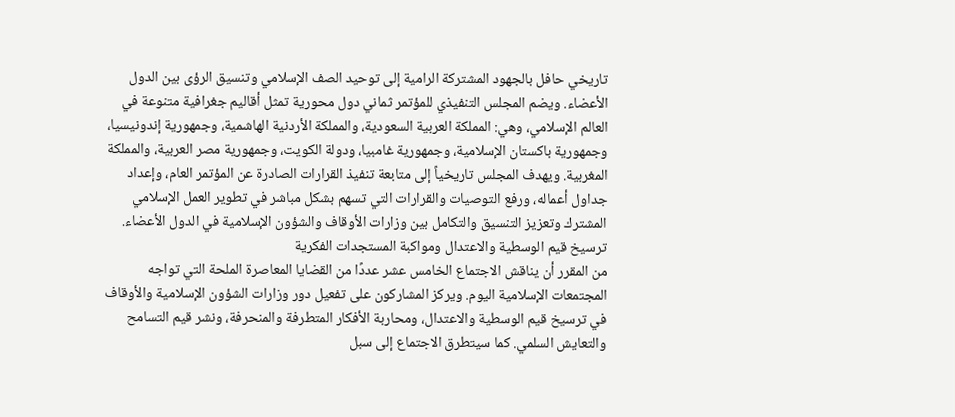تاريخي حافل بالجهود المشتركة الرامية إلى توحيد الصف الإسلامي وتنسيق الرؤى بين الدول الأعضاء. ويضم المجلس التنفيذي للمؤتمر ثماني دول محورية تمثل أقاليم جغرافية متنوعة في العالم الإسلامي، وهي: المملكة العربية السعودية، والمملكة الأردنية الهاشمية، وجمهورية إندونيسيا، وجمهورية باكستان الإسلامية، وجمهورية غامبيا، ودولة الكويت، وجمهورية مصر العربية، والمملكة المغربية. ويهدف المجلس تاريخياً إلى متابعة تنفيذ القرارات الصادرة عن المؤتمر العام، وإعداد جداول أعماله، ورفع التوصيات والقرارات التي تسهم بشكل مباشر في تطوير العمل الإسلامي المشترك وتعزيز التنسيق والتكامل بين وزارات الأوقاف والشؤون الإسلامية في الدول الأعضاء.
ترسيخ قيم الوسطية والاعتدال ومواكبة المستجدات الفكرية
من المقرر أن يناقش الاجتماع الخامس عشر عددًا من القضايا المعاصرة الملحة التي تواجه المجتمعات الإسلامية اليوم. ويركز المشاركون على تفعيل دور وزارات الشؤون الإسلامية والأوقاف في ترسيخ قيم الوسطية والاعتدال، ومحاربة الأفكار المتطرفة والمنحرفة، ونشر قيم التسامح والتعايش السلمي. كما سيتطرق الاجتماع إلى سبل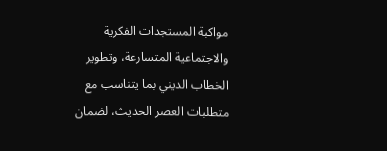مواكبة المستجدات الفكرية والاجتماعية المتسارعة، وتطوير الخطاب الديني بما يتناسب مع متطلبات العصر الحديث، لضمان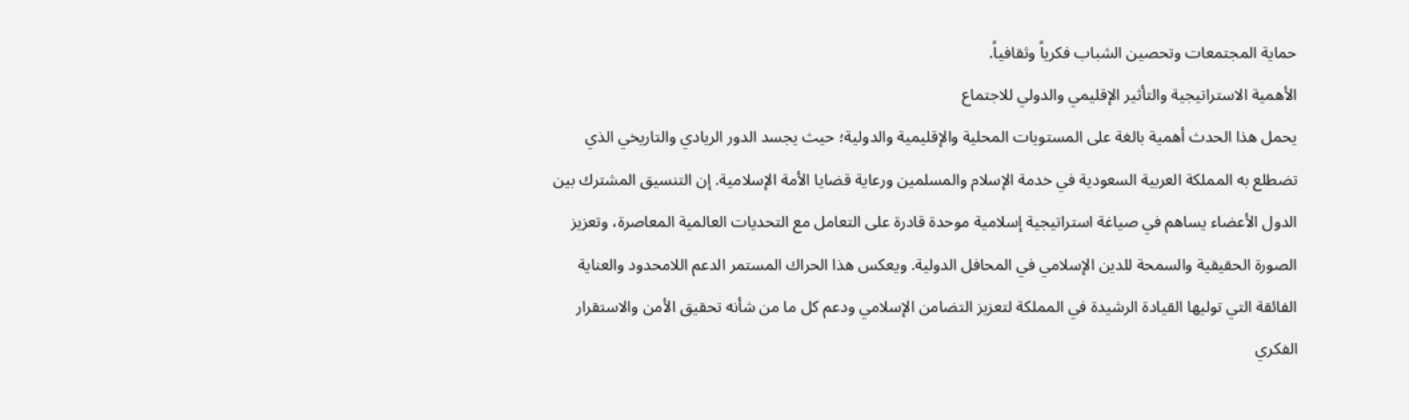حماية المجتمعات وتحصين الشباب فكرياً وثقافياً.
الأهمية الاستراتيجية والتأثير الإقليمي والدولي للاجتماع
يحمل هذا الحدث أهمية بالغة على المستويات المحلية والإقليمية والدولية؛ حيث يجسد الدور الريادي والتاريخي الذي تضطلع به المملكة العربية السعودية في خدمة الإسلام والمسلمين ورعاية قضايا الأمة الإسلامية. إن التنسيق المشترك بين الدول الأعضاء يساهم في صياغة استراتيجية إسلامية موحدة قادرة على التعامل مع التحديات العالمية المعاصرة، وتعزيز الصورة الحقيقية والسمحة للدين الإسلامي في المحافل الدولية. ويعكس هذا الحراك المستمر الدعم اللامحدود والعناية الفائقة التي توليها القيادة الرشيدة في المملكة لتعزيز التضامن الإسلامي ودعم كل ما من شأنه تحقيق الأمن والاستقرار الفكري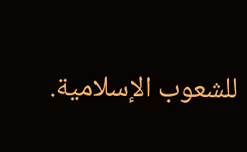للشعوب الإسلامية.